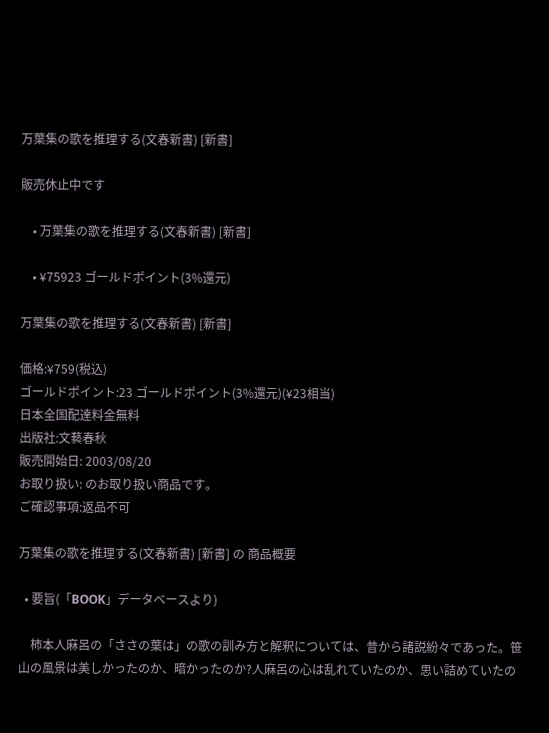万葉集の歌を推理する(文春新書) [新書]

販売休止中です

    • 万葉集の歌を推理する(文春新書) [新書]

    • ¥75923 ゴールドポイント(3%還元)

万葉集の歌を推理する(文春新書) [新書]

価格:¥759(税込)
ゴールドポイント:23 ゴールドポイント(3%還元)(¥23相当)
日本全国配達料金無料
出版社:文藝春秋
販売開始日: 2003/08/20
お取り扱い: のお取り扱い商品です。
ご確認事項:返品不可

万葉集の歌を推理する(文春新書) [新書] の 商品概要

  • 要旨(「BOOK」データベースより)

    柿本人麻呂の「ささの葉は」の歌の訓み方と解釈については、昔から諸説紛々であった。笹山の風景は美しかったのか、暗かったのか?人麻呂の心は乱れていたのか、思い詰めていたの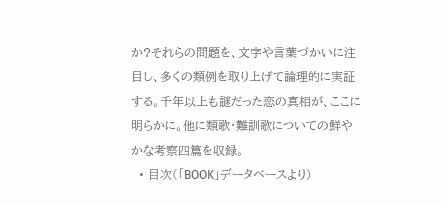か?それらの問題を、文字や言葉づかいに注目し、多くの類例を取り上げて論理的に実証する。千年以上も謎だった恋の真相が、ここに明らかに。他に類歌・難訓歌についての鮮やかな考察四篇を収録。
  • 目次(「BOOK」データベースより)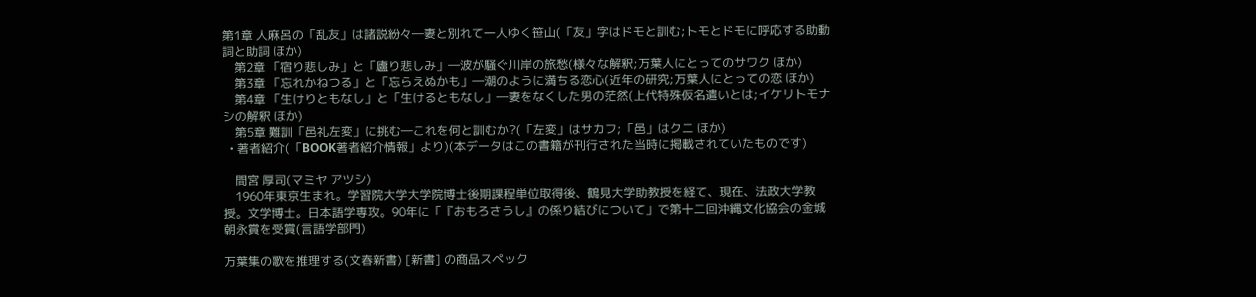第1章 人麻呂の「乱友」は諸説紛々―妻と別れて一人ゆく笹山(「友」字はドモと訓む;トモとドモに呼応する助動詞と助詞 ほか)
    第2章 「宿り悲しみ」と「廬り悲しみ」―波が騒ぐ川岸の旅愁(様々な解釈;万葉人にとってのサワク ほか)
    第3章 「忘れかねつる」と「忘らえぬかも」―潮のように満ちる恋心(近年の研究;万葉人にとっての恋 ほか)
    第4章 「生けりともなし」と「生けるともなし」―妻をなくした男の茫然(上代特殊仮名遣いとは;イケリトモナシの解釈 ほか)
    第5章 難訓「邑礼左変」に挑む―これを何と訓むか?(「左変」はサカフ;「邑」はクニ ほか)
  • 著者紹介(「BOOK著者紹介情報」より)(本データはこの書籍が刊行された当時に掲載されていたものです)

    間宮 厚司(マミヤ アツシ)
    1960年東京生まれ。学習院大学大学院博士後期課程単位取得後、鶴見大学助教授を経て、現在、法政大学教授。文学博士。日本語学専攻。90年に「『おもろさうし』の係り結びについて」で第十二回沖縄文化協会の金城朝永賞を受賞(言語学部門)

万葉集の歌を推理する(文春新書) [新書] の商品スペック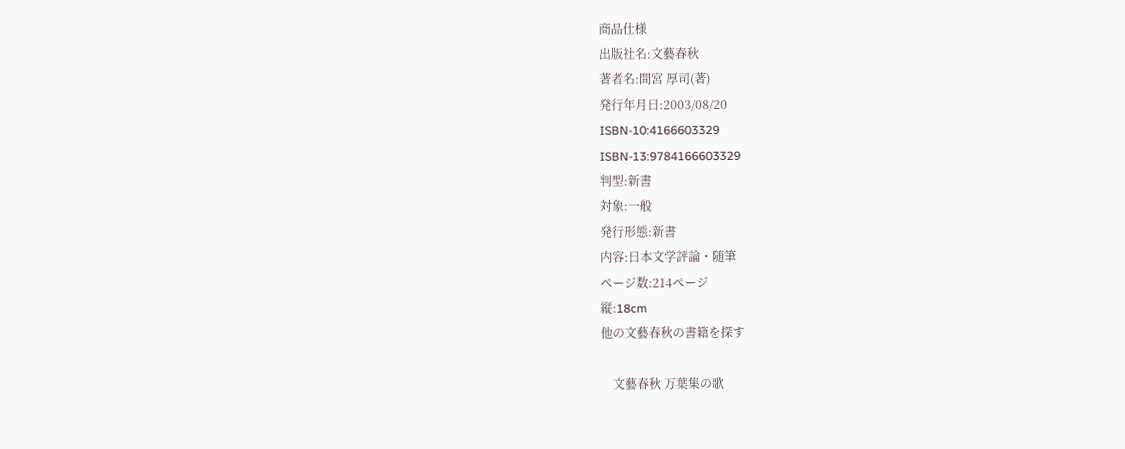商品仕様
出版社名:文藝春秋
著者名:間宮 厚司(著)
発行年月日:2003/08/20
ISBN-10:4166603329
ISBN-13:9784166603329
判型:新書
対象:一般
発行形態:新書
内容:日本文学評論・随筆
ページ数:214ページ
縦:18cm
他の文藝春秋の書籍を探す

    文藝春秋 万葉集の歌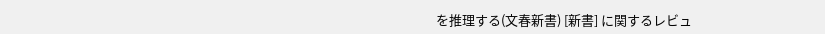を推理する(文春新書) [新書] に関するレビュ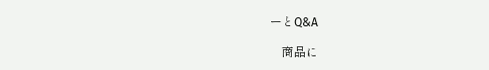ーとQ&A

    商品に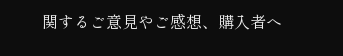関するご意見やご感想、購入者へ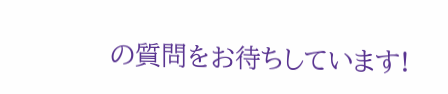の質問をお待ちしています!